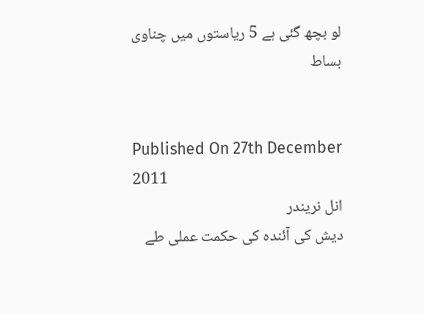لو بچھ گئی ہے 5 ریاستوں میں چناوی بساط


Published On 27th December 2011
انل نریندر
دیش کی آئندہ کی حکمت عملی طے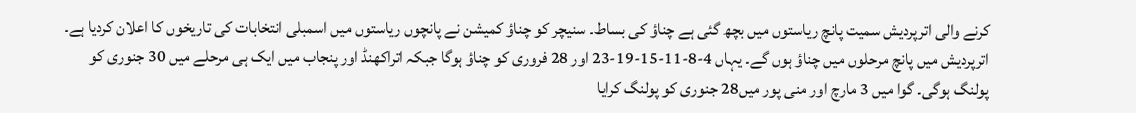کرنے والی اترپردیش سمیت پانچ ریاستوں میں بچھ گئی ہے چناؤ کی بساط۔ سنیچر کو چناؤ کمیشن نے پانچوں ریاستوں میں اسمبلی انتخابات کی تاریخوں کا اعلان کردیا ہے۔ اترپردیش میں پانچ مرحلوں میں چناؤ ہوں گے۔ یہاں 4-8-11-15-19-23 اور 28 فروری کو چناؤ ہوگا جبکہ اتراکھنڈ اور پنجاب میں ایک ہی مرحلے میں 30 جنوری کو پولنگ ہوگی۔ گوا میں 3 مارچ اور منی پور میں28 جنوری کو پولنگ کرایا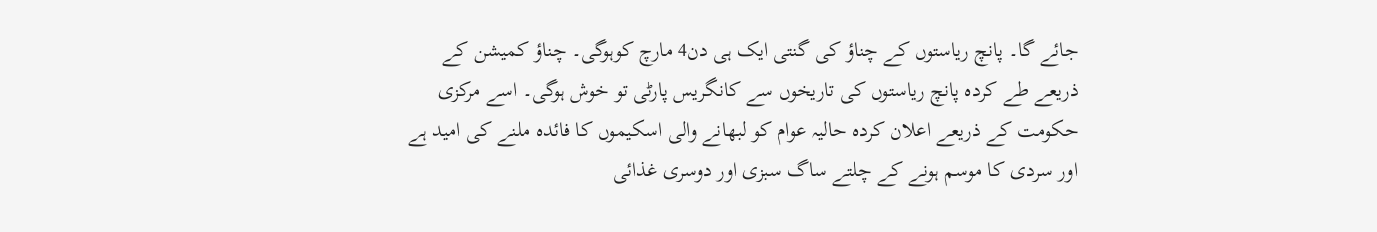جائے گا۔ پانچ ریاستوں کے چناؤ کی گنتی ایک ہی دن4 مارچ کوہوگی۔ چناؤ کمیشن کے ذریعے طے کردہ پانچ ریاستوں کی تاریخوں سے کانگریس پارٹی تو خوش ہوگی۔ اسے مرکزی حکومت کے ذریعے اعلان کردہ حالیہ عوام کو لبھانے والی اسکیموں کا فائدہ ملنے کی امید ہے اور سردی کا موسم ہونے کے چلتے ساگ سبزی اور دوسری غذائی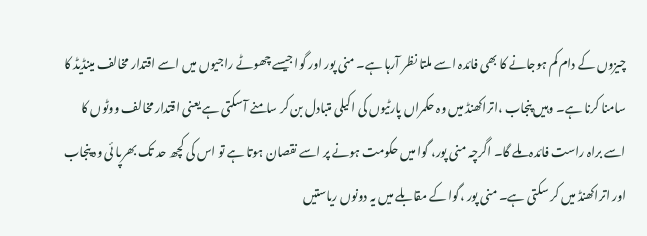چیزوں کے دام کم ہوجانے کا بھی فائدہ اسے ملتا نظر آرہا ہے۔ منی پور اور گوا جیسے چھوٹے راجیوں میں اسے اقتدار مخالف مینڈیڈ کا سامنا کرنا ہے۔ وہیں پنجاب ،اتراکھنڈ میں وہ حکمراں پارٹیوں کی اکیلی متبادل بن کر سامنے آسکتی ہے یعنی اقتدار مخالف ووٹوں کا اسے براہ راست فائدہ ملے گا۔ اگرچہ منی پور، گوا میں حکومت ہونے پر اسے نقصان ہوتا ہے تو اس کی کچھ حد تک بھرپا ئی وہ پنجاب اور اتراکھنڈ میں کر سکتی ہے۔ منی پور ،گوا کے مقابلے میں یہ دونوں ریاستیں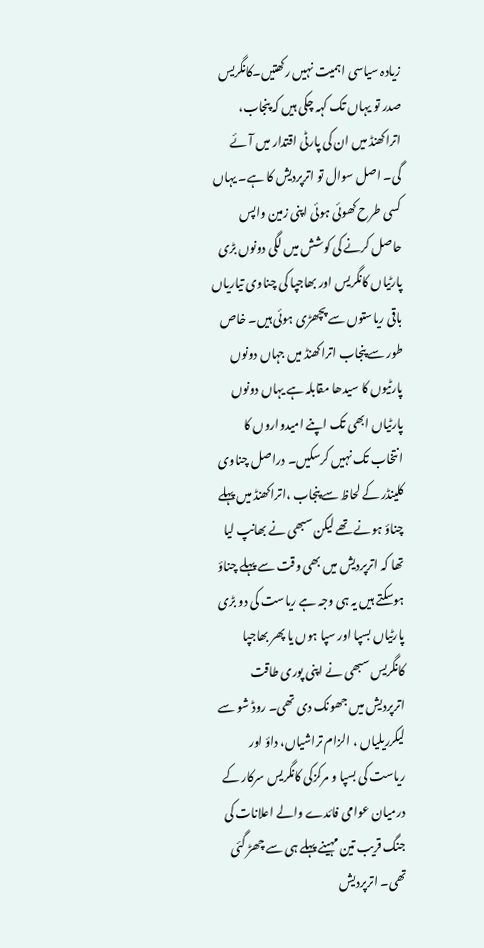زیادہ سیاسی اہمیت نہیں رکھتیں۔کانگریس صدر تو یہاں تک کہہ چکی ہیں کہ پنجاب، اتراکھنڈ میں ان کی پارٹی اقتدار میں آئے گی۔ اصل سوال تو اترپردیش کا ہے۔ یہاں کسی طرح کھوئی ہوئی اپنی زمین واپس حاصل کرنے کی کوشش میں لگی دونوں بڑی پارٹیاں کانگریس اور بھاجپا کی چناوی تیاریاں باقی ریاستوں سے پچھڑی ہوئی ہیں۔ خاص طور سے پنجاب اتراکھنڈ میں جہاں دونوں پارٹیوں کا سیدھا مقابلہ ہے یہاں دونوں پارٹیاں ابھی تک اپنے امیدواروں کا انتخاب تک نہیں کرسکیں۔ دراصل چناوی کلینڈر کے لحاظ سے پنجاب ،اتراکھنڈ میں پہلے چناؤ ہونے تھے لیکن سبھی نے بھانپ لیا تھا کہ اترپردیش میں بھی وقت سے پہلے چناؤ ہوسکتے ہیں یہ ہی وجہ ہے ریاست کی دو بڑی پارٹیاں بسپا اور سپا ہوں یا پھر بھاجپا کانگریس سبھی نے اپنی پوری طاقت اترپردیش میں جھونک دی تھی۔ روڈ شو سے لیکرریلیاں ، الزام تراشیاں، داؤ اور ریاست کی بسپا و مرکزکی کانگریس سرکار کے درمیان عوامی فائدے والے اعلانات کی جنگ قریب تین مہینے پہلے ہی سے چھڑ گئی تھی۔ اترپردیش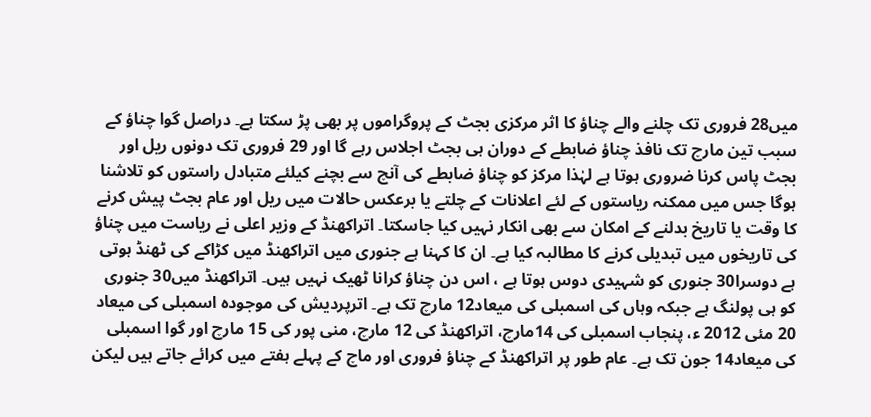میں28 فروری تک چلنے والے چناؤ کا اثر مرکزی بجٹ کے پروگراموں پر بھی پڑ سکتا ہے۔ دراصل گوا چناؤ کے سبب تین مارچ تک نافذ چناؤ ضابطے کے دوران ہی بجٹ اجلاس رہے گا اور 29 فروری تک دونوں ریل اور بجٹ پاس کرنا ضروری ہوتا ہے لہٰذا مرکز کو چناؤ ضابطے کی آنچ سے بچنے کیلئے متبادل راستوں کو تلاشنا ہوگا جس میں ممکنہ ریاستوں کے لئے اعلانات کے چلتے یا برعکس حالات میں ریل اور عام بجٹ پیش کرنے کا وقت یا تاریخ بدلنے کے امکان سے بھی انکار نہیں کیا جاسکتا۔ اتراکھنڈ کے وزیر اعلی نے ریاست میں چناؤ کی تاریخوں میں تبدیلی کرنے کا مطالبہ کیا ہے۔ ان کا کہنا ہے جنوری میں اتراکھنڈ میں کڑاکے کی ٹھنڈ ہوتی ہے دوسرا30 جنوری کو شہیدی دوس ہوتا ہے ، اس دن چناؤ کرانا ٹھیک نہیں ہیں۔ اتراکھنڈ میں30 جنوری کو ہی پولنگ ہے جبکہ وہاں کی اسمبلی کی میعاد12 مارچ تک ہے۔ اترپردیش کی موجودہ اسمبلی کی میعاد 20 مئی 2012 ء، پنجاب اسمبلی کی 14مارچ، اتراکھنڈ کی 12 مارچ، منی پور کی 15 مارچ اور گوا اسمبلی کی میعاد14 جون تک ہے۔ عام طور پر اتراکھنڈ کے چناؤ فروری اور ماچ کے پہلے ہفتے میں کرائے جاتے ہیں لیکن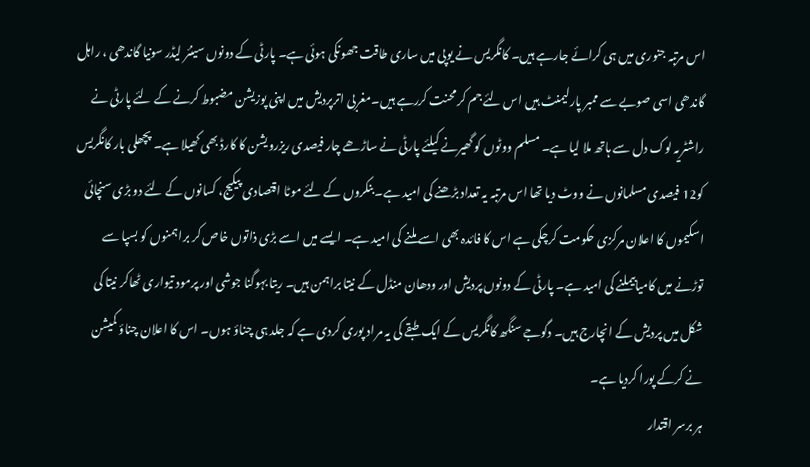اس مرتبہ جنوری میں ہی کرائے جارہے ہیں۔ کانگریس نے یوپی میں ساری طاقت جھونکی ہوئی ہے۔ پارٹی کے دونوں سینئر لیڈر سونیا گاندھی ، راہل گاندھی اسی صوبے سے ممبر پارلیمنٹ ہیں اس لئے جم کر محنت کررہے ہیں۔مغربی اترپردیش میں اپنی پوزیشن مضبوط کرنے کے لئے پارٹی نے راشٹریہ لوک دل سے ہاتھ ملا لیا ہے۔ مسلم ووٹوں کو گھیرنے کیلئے پارٹی نے ساڑھے چار فیصدی ریزرویشن کا کارڈ بھی کھیلا ہے۔ پچھلی بار کانگریس کو12 فیصدی مسلمانوں نے ووٹ دیا تھا اس مرتبہ یہ تعداد بڑھنے کی امید ہے۔ بنکروں کے لئے موٹا اقتصادی پیکیج، کسانوں کے لئے دو بڑی سنچائی اسکیموں کا اعلان مرکزی حکومت کرچکی ہے اس کا فائدہ بھی اسے ملنے کی امید ہے۔ ایسے میں اسے بڑی ذاتوں خاص کر براہمنوں کو بسپا سے توڑنے میں کامیابیملنے کی امید ہے۔ پارٹی کے دونوں پردیش اور ودھان منڈل کے نیتا براہمن ہیں۔ ریتا بہوگنا جوشی اور پرمود تیواری ٹھاکر نیتا کی شکل میں پردیش کے انچارج ہیں۔ دگوجے سنگھ کانگریس کے ایک طبقے کی یہ مراد پوری کردی ہے کہ جلد ہی چناؤ ہوں۔ اس کا اعلان چناؤ کمیشن نے کرکے پورا کردیا ہے۔
ہر برسر اقتدار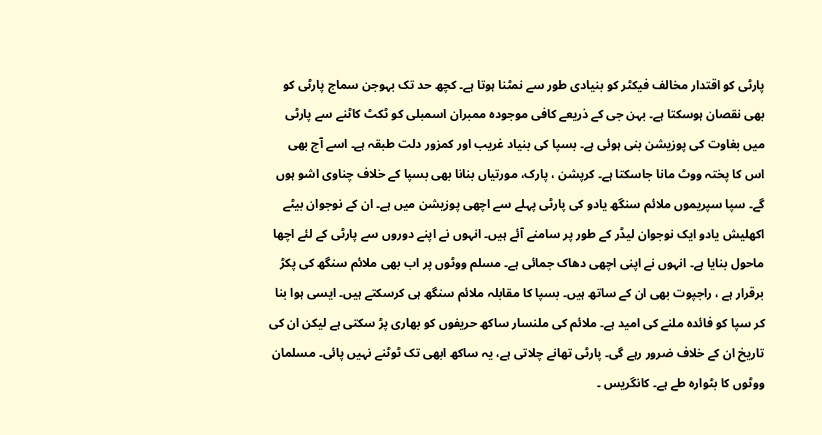پارٹی کو اقتدار مخالف فیکٹر کو بنیادی طور سے نمٹنا ہوتا ہے۔ کچھ حد تک بہوجن سماج پارٹی کو بھی نقصان ہوسکتا ہے۔ بہن جی کے ذریعے کافی موجودہ ممبران اسمبلی کو ٹکٹ کاٹنے سے پارٹی میں بغاوت کی پوزیشن بنی ہوئی ہے۔ بسپا کی بنیاد غریب اور کمزور دلت طبقہ ہے۔ اسے آج بھی اس کا پختہ ووٹ مانا جاسکتا ہے۔ کرپشن ، پارک، مورتیاں بنانا بھی بسپا کے خلاف چناوی اشو ہوں گے۔ سپا سپریموں ملائم سنگھ یادو کی پارٹی پہلے سے اچھی پوزیشن میں ہے۔ ان کے نوجوان بیٹے اکھلیش یادو ایک نوجوان لیڈر کے طور پر سامنے آئے ہیں۔ انہوں نے اپنے دوروں سے پارٹی کے لئے اچھا ماحول بنایا ہے۔ انہوں نے اپنی اچھی دھاک جمائی ہے۔ مسلم ووٹوں پر اب بھی ملائم سنگھ کی پکڑ برقرار ہے ، راجپوت بھی ان کے ساتھ ہیں۔ بسپا کا مقابلہ ملائم سنگھ ہی کرسکتے ہیں۔ ایسی ہوا بنا کر سپا کو فائدہ ملنے کی امید ہے۔ ملائم کی ملنسار ساکھ حریفوں کو بھاری پڑ سکتی ہے لیکن ان کی تاریخ ان کے خلاف ضرور رہے گی۔ پارٹی تھانے چلاتی ہے، یہ ساکھ ابھی تک ٹوٹنے نہیں پائی۔ مسلمان ووٹوں کا بٹوارہ طے ہے۔ کانگریس ۔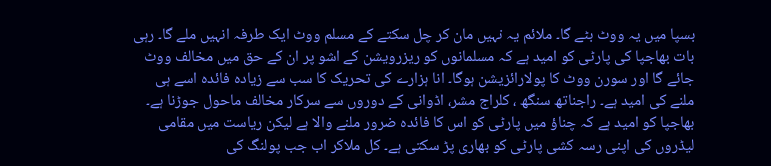بسپا میں یہ ووٹ بٹے گا۔ ملائم یہ نہیں مان کر چل سکتے کے مسلم ووٹ ایک طرفہ انہیں ملے گا۔ رہی بات بھاجپا کی پارٹی کو امید ہے کہ مسلمانوں کو ریزرویشن کے اشو پر ان کے حق میں مخالف ووٹ جائے گا اور سورن ووٹ کا پولارائزیشن ہوگا۔ انا ہزارے کی تحریک کا سب سے زیادہ فائدہ اسے ہی ملنے کی امید ہے۔ راجناتھ سنگھ ، کلراج مشر، اڈوانی کے دوروں سے سرکار مخالف ماحول جوڑنا ہے۔ بھاجپا کو امید ہے کہ چناؤ میں پارٹی کو اس کا فائدہ ضرور ملنے والا ہے لیکن ریاست میں مقامی لیڈروں کی اپنی رسہ کشی پارٹی کو بھاری پڑ سکتی ہے۔ کل ملاکر اب جب پولنگ کی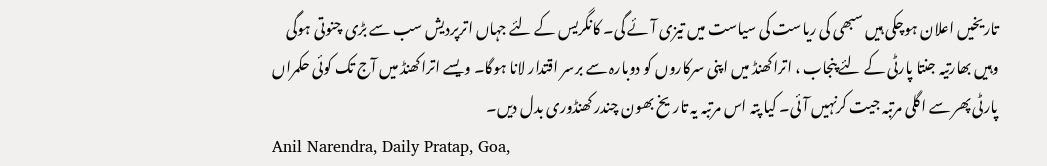تاریخیں اعلان ہوچکی ہیں سبھی کی ریاست کی سیاست میں تیزی آئے گی۔ کانگریس کے لئے جہاں اترپردیش سب سے بڑی چنوتی ہوگی وہیں بھارتیہ جنتا پارٹی کے لئے پنجاب ، اتراکھنڈ میں اپنی سرکاروں کو دوبارہ سے برسر اقتدار لانا ہوگا۔ ویسے اتراکھنڈ میں آج تک کوئی حکمراں پارٹی پھر سے اگلی مرتبہ جیت کرنہیں آئی۔ کیا پتہ اس مرتبہ یہ تاریخ بھون چندر کھنڈوری بدل دیں۔
Anil Narendra, Daily Pratap, Goa,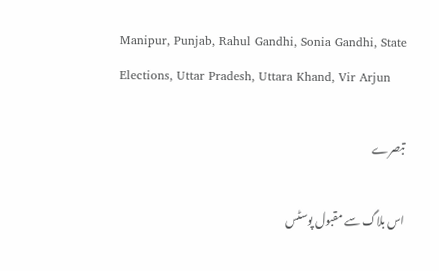Manipur, Punjab, Rahul Gandhi, Sonia Gandhi, State Elections, Uttar Pradesh, Uttara Khand, Vir Arjun

تبصرے

اس بلاگ سے مقبول پوسٹس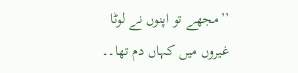’’مجھے تو اپنوں نے لوٹا غیروں میں کہاں دم تھا۔۔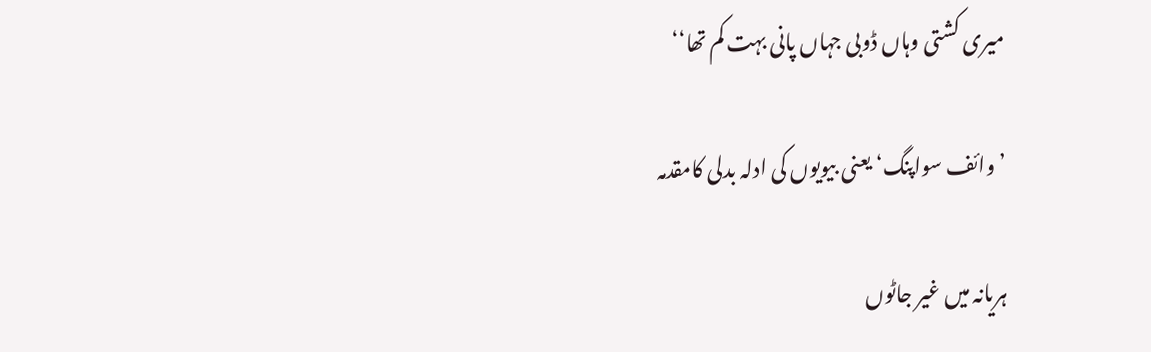میری کشتی وہاں ڈوبی جہاں پانی بہت کم تھا‘‘

’وائف سواپنگ‘ یعنی بیویوں کی ادلہ بدلی کامقدمہ

ہریانہ میں غیر جاٹوں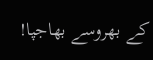کے بھروسے بھاجپا!